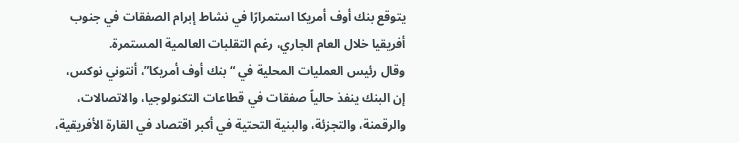يتوقع بنك أوف أمريكا استمرارًا في نشاط إبرام الصفقات في جنوب أفريقيا خلال العام الجاري، رغم التقلبات العالمية المستمرة.
وقال رئيس العمليات المحلية في “بنك أوف أمريكا”، أنتوني نوكس، إن البنك ينفذ حالياً صفقات في قطاعات التكنولوجيا، والاتصالات، والرقمنة، والتجزئة، والبنية التحتية في أكبر اقتصاد في القارة الأفريقية،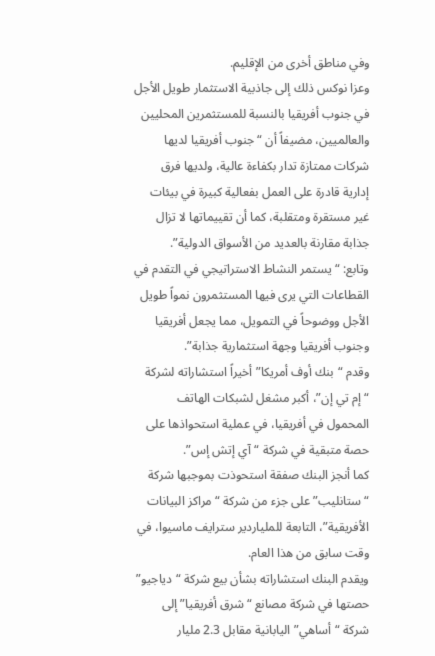وفي مناطق أخرى من الإقليم.
وعزا نوكس ذلك إلى جاذبية الاستثمار طويل الأجل في جنوب أفريقيا بالنسبة للمستثمرين المحليين والعالميين، مضيفاً أن “جنوب أفريقيا لديها شركات ممتازة تدار بكفاءة عالية، ولديها فرق إدارية قادرة على العمل بفعالية كبيرة في بيئات غير مستقرة ومتقلبة، كما أن تقييماتها لا تزال جذابة مقارنة بالعديد من الأسواق الدولية”.
وتابع: “يستمر النشاط الاستراتيجي في التقدم في القطاعات التي يرى فيها المستثمرون نمواً طويل الأجل ووضوحاً في التمويل، مما يجعل أفريقيا وجنوب أفريقيا وجهة استثمارية جذابة”.
وقدم “بنك أوف أمريكا” أخيراً استشاراته لشركة “إم تي إن”، أكبر مشغل لشبكات الهاتف المحمول في أفريقيا، في عملية استحواذها على حصة متبقية في شركة “آي إتش إس”.
كما أنجز البنك صفقة استحوذت بموجبها شركة “ستانليب” على جزء من شركة “مراكز البيانات الأفريقية”، التابعة للملياردير سترايف ماسيوا، في وقت سابق من هذا العام.
ويقدم البنك استشاراته بشأن بيع شركة “دياجيو” حصتها في شركة مصانع “شرق أفريقيا” إلى شركة “أساهي” اليابانية مقابل 2.3 مليار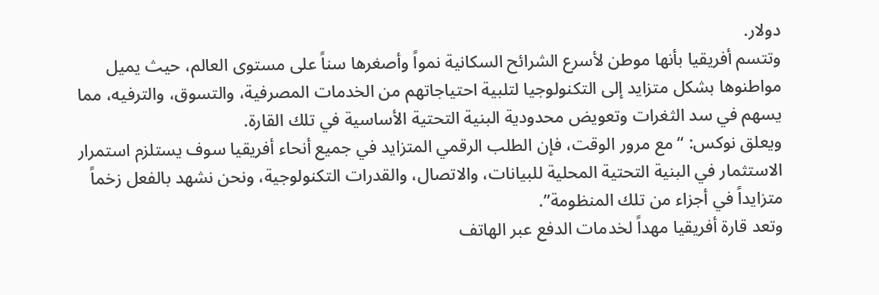دولار.
وتتسم أفريقيا بأنها موطن لأسرع الشرائح السكانية نمواً وأصغرها سناً على مستوى العالم، حيث يميل مواطنوها بشكل متزايد إلى التكنولوجيا لتلبية احتياجاتهم من الخدمات المصرفية، والتسوق، والترفيه، مما يسهم في سد الثغرات وتعويض محدودية البنية التحتية الأساسية في تلك القارة.
ويعلق نوكس: “مع مرور الوقت، فإن الطلب الرقمي المتزايد في جميع أنحاء أفريقيا سوف يستلزم استمرار الاستثمار في البنية التحتية المحلية للبيانات، والاتصال، والقدرات التكنولوجية، ونحن نشهد بالفعل زخماً متزايداً في أجزاء من تلك المنظومة”.
وتعد قارة أفريقيا مهداً لخدمات الدفع عبر الهاتف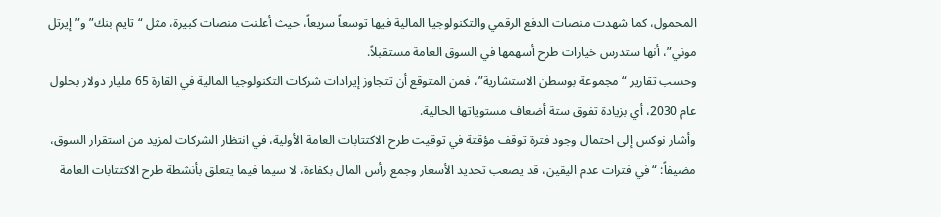المحمول، كما شهدت منصات الدفع الرقمي والتكنولوجيا المالية فيها توسعاً سريعاً، حيث أعلنت منصات كبيرة، مثل “تايم بنك” و”إيرتل موني”، أنها ستدرس خيارات طرح أسهمها في السوق العامة مستقبلاً.
وحسب تقارير “مجموعة بوسطن الاستشارية”، فمن المتوقع أن تتجاوز إيرادات شركات التكنولوجيا المالية في القارة 65 مليار دولار بحلول عام 2030، أي بزيادة تفوق ستة أضعاف مستوياتها الحالية.
وأشار نوكس إلى احتمال وجود فترة توقف مؤقتة في توقيت طرح الاكتتابات العامة الأولية، في انتظار الشركات لمزيد من استقرار السوق، مضيفاً: “في فترات عدم اليقين، قد يصعب تحديد الأسعار وجمع رأس المال بكفاءة، لا سيما فيما يتعلق بأنشطة طرح الاكتتابات العامة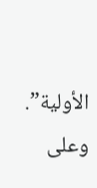الأولية”.
وعلى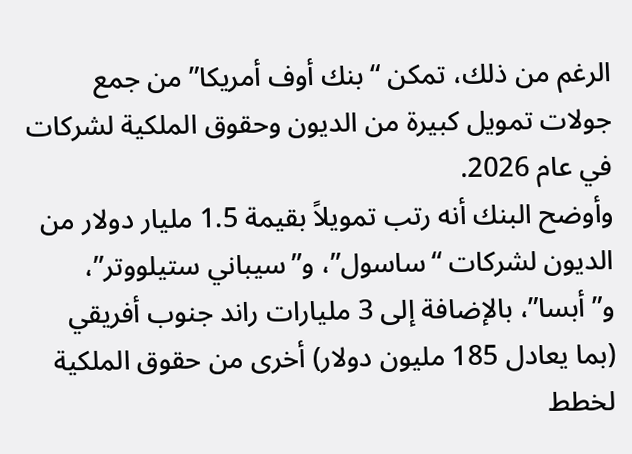الرغم من ذلك، تمكن “بنك أوف أمريكا” من جمع جولات تمويل كبيرة من الديون وحقوق الملكية لشركات في عام 2026.
وأوضح البنك أنه رتب تمويلاً بقيمة 1.5 مليار دولار من الديون لشركات “ساسول”، و”سيباني ستيلووتر”، و”أبسا”، بالإضافة إلى 3 مليارات راند جنوب أفريقي (بما يعادل 185 مليون دولار) أخرى من حقوق الملكية لخطط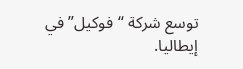توسع شركة “فوكيل” في إيطاليا.